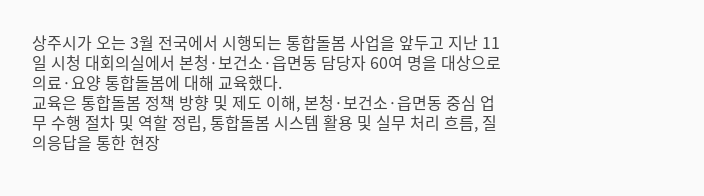상주시가 오는 3월 전국에서 시행되는 통합돌봄 사업을 앞두고 지난 11일 시청 대회의실에서 본청·보건소·읍면동 담당자 60여 명을 대상으로 의료·요양 통합돌봄에 대해 교육했다.
교육은 통합돌봄 정책 방향 및 제도 이해, 본청·보건소·읍면동 중심 업무 수행 절차 및 역할 정립, 통합돌봄 시스템 활용 및 실무 처리 흐름, 질의응답을 통한 현장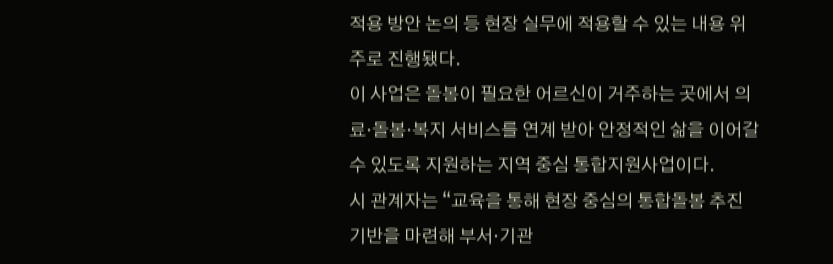적용 방안 논의 등 현장 실무에 적용할 수 있는 내용 위주로 진행됐다.
이 사업은 돌봄이 필요한 어르신이 거주하는 곳에서 의료·돌봄·복지 서비스를 연계 받아 안정적인 삶을 이어갈 수 있도록 지원하는 지역 중심 통합지원사업이다.
시 관계자는 “교육을 통해 현장 중심의 통합돌봄 추진 기반을 마련해 부서·기관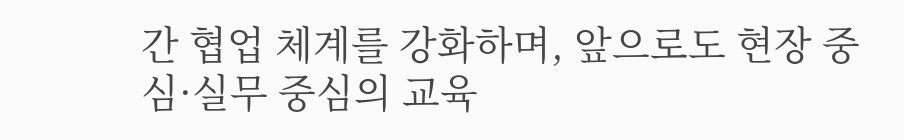간 협업 체계를 강화하며, 앞으로도 현장 중심·실무 중심의 교육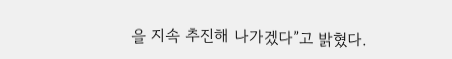을 지속 추진해 나가겠다”고 밝혔다.